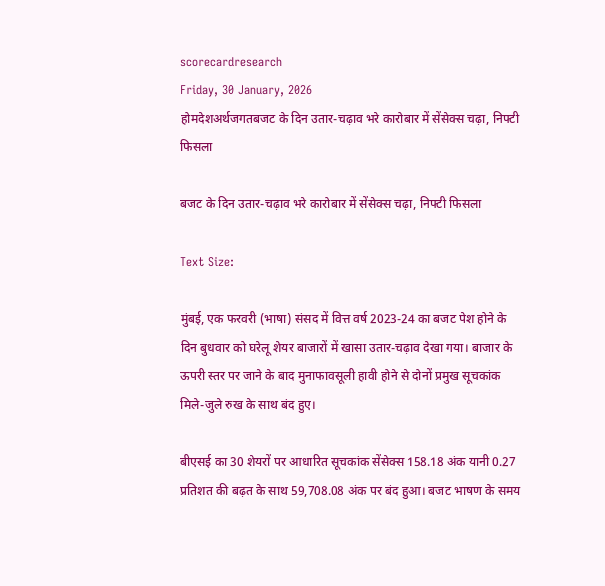scorecardresearch
Friday, 30 January, 2026
होमदेशअर्थजगतबजट के दिन उतार-चढ़ाव भरे कारोबार में सेंसेक्स चढ़ा, निफ्टी फिसला

बजट के दिन उतार-चढ़ाव भरे कारोबार में सेंसेक्स चढ़ा, निफ्टी फिसला

Text Size:

मुंबई, एक फरवरी (भाषा) संसद में वित्त वर्ष 2023-24 का बजट पेश होने के दिन बुधवार को घरेलू शेयर बाजारों में खासा उतार-चढ़ाव देखा गया। बाजार के ऊपरी स्तर पर जाने के बाद मुनाफावसूली हावी होने से दोनों प्रमुख सूचकांक मिले-जुले रुख के साथ बंद हुए।

बीएसई का 30 शेयरों पर आधारित सूचकांक सेंसेक्स 158.18 अंक यानी 0.27 प्रतिशत की बढ़त के साथ 59,708.08 अंक पर बंद हुआ। बजट भाषण के समय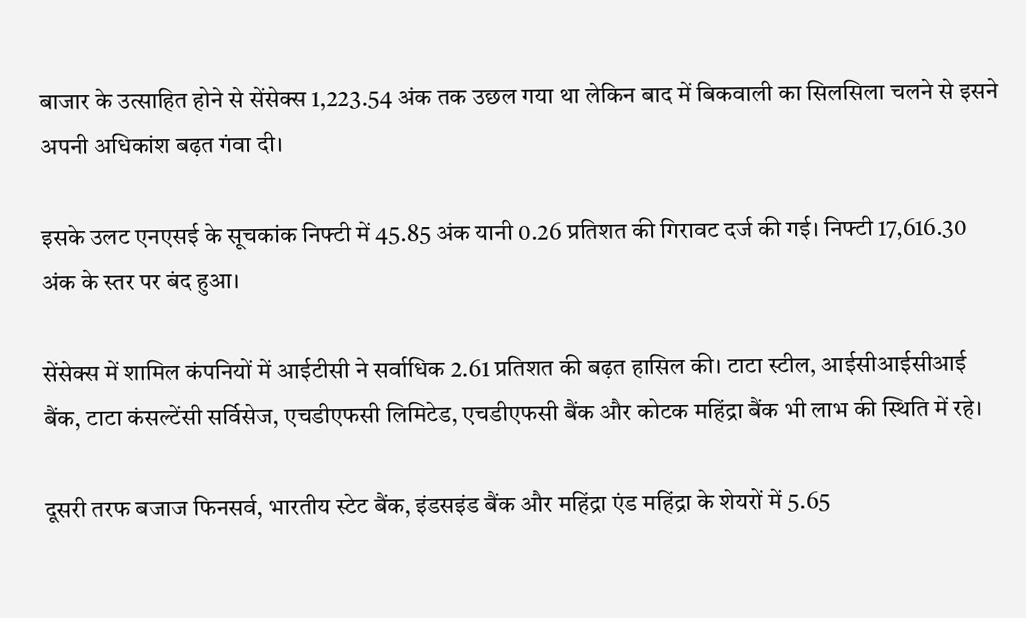बाजार के उत्साहित होने से सेंसेक्स 1,223.54 अंक तक उछल गया था लेकिन बाद में बिकवाली का सिलसिला चलने से इसने अपनी अधिकांश बढ़त गंवा दी।

इसके उलट एनएसई के सूचकांक निफ्टी में 45.85 अंक यानी 0.26 प्रतिशत की गिरावट दर्ज की गई। निफ्टी 17,616.30 अंक के स्तर पर बंद हुआ।

सेंसेक्स में शामिल कंपनियों में आईटीसी ने सर्वाधिक 2.61 प्रतिशत की बढ़त हासिल की। टाटा स्टील, आईसीआईसीआई बैंक, टाटा कंसल्टेंसी सर्विसेज, एचडीएफसी लिमिटेड, एचडीएफसी बैंक और कोटक महिंद्रा बैंक भी लाभ की स्थिति में रहे।

दूसरी तरफ बजाज फिनसर्व, भारतीय स्टेट बैंक, इंडसइंड बैंक और महिंद्रा एंड महिंद्रा के शेयरों में 5.65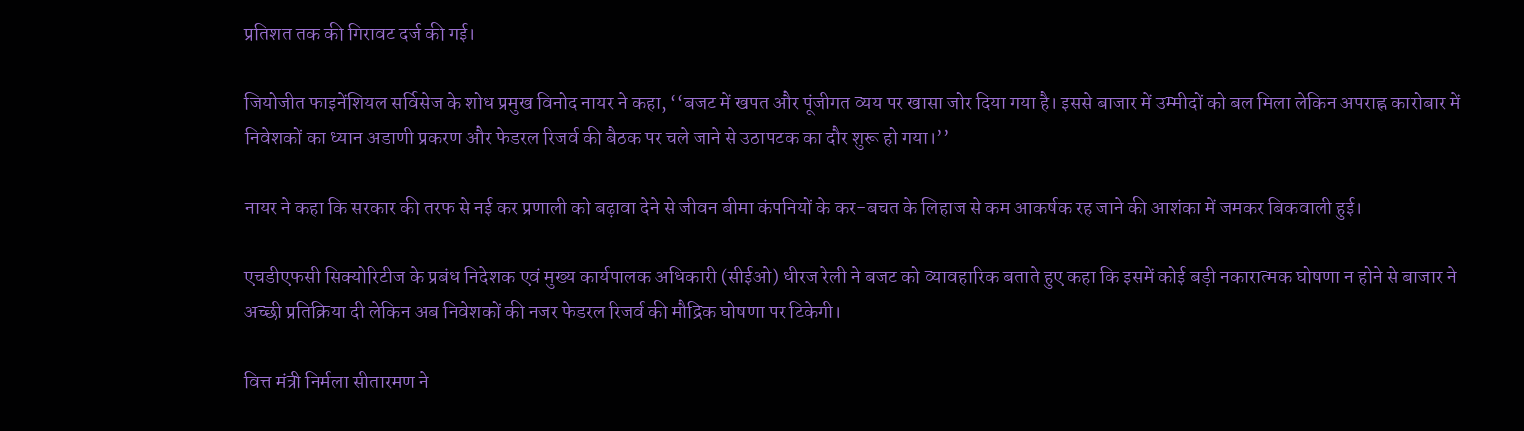प्रतिशत तक की गिरावट दर्ज की गई।

जियोजीत फाइनेंशियल सर्विसेज के शोध प्रमुख विनोद नायर ने कहा, ‘‘बजट में खपत और पूंजीगत व्यय पर खासा जोर दिया गया है। इससे बाजार में उम्मीदों को बल मिला लेकिन अपराह्न कारोबार में निवेशकों का ध्यान अडाणी प्रकरण और फेडरल रिजर्व की बैठक पर चले जाने से उठापटक का दौर शुरू हो गया।’’

नायर ने कहा कि सरकार की तरफ से नई कर प्रणाली को बढ़ावा देने से जीवन बीमा कंपनियों के कर-बचत के लिहाज से कम आकर्षक रह जाने की आशंका में जमकर बिकवाली हुई।

एचडीएफसी सिक्योरिटीज के प्रबंध निदेशक एवं मुख्य कार्यपालक अधिकारी (सीईओ) धीरज रेली ने बजट को व्यावहारिक बताते हुए कहा कि इसमें कोई बड़ी नकारात्मक घोषणा न होने से बाजार ने अच्छी प्रतिक्रिया दी लेकिन अब निवेशकों की नजर फेडरल रिजर्व की मौद्रिक घोषणा पर टिकेगी।

वित्त मंत्री निर्मला सीतारमण ने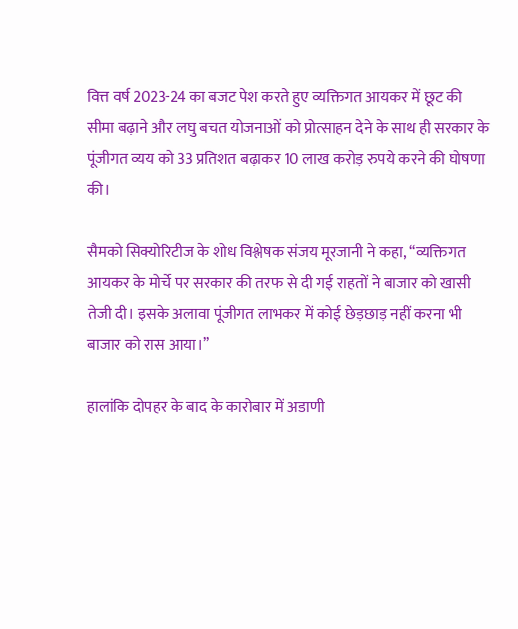वित्त वर्ष 2023-24 का बजट पेश करते हुए व्यक्तिगत आयकर में छूट की सीमा बढ़ाने और लघु बचत योजनाओं को प्रोत्साहन देने के साथ ही सरकार के पूंजीगत व्यय को 33 प्रतिशत बढ़ाकर 10 लाख करोड़ रुपये करने की घोषणा की।

सैमको सिक्योरिटीज के शोध विश्लेषक संजय मूरजानी ने कहा, ‘‘व्यक्तिगत आयकर के मोर्चे पर सरकार की तरफ से दी गई राहतों ने बाजार को खासी तेजी दी। इसके अलावा पूंजीगत लाभकर में कोई छेड़छाड़ नहीं करना भी बाजार को रास आया।’’

हालांकि दोपहर के बाद के कारोबार में अडाणी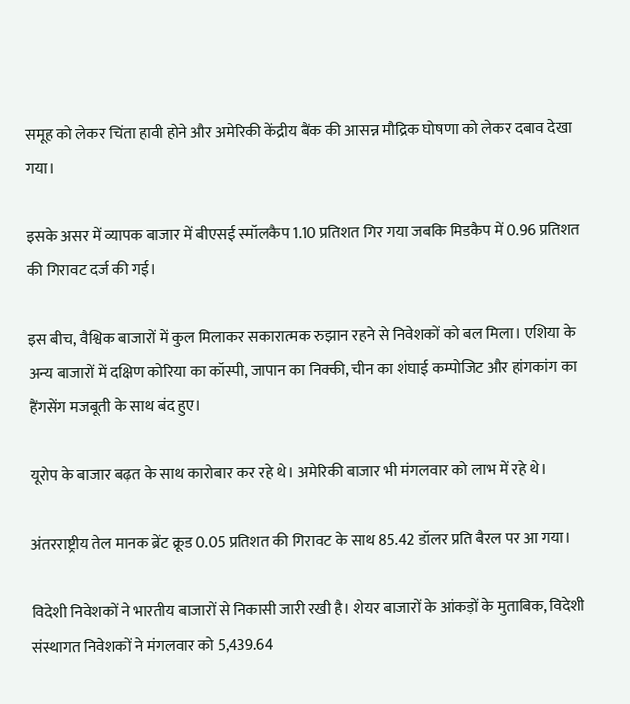समूह को लेकर चिंता हावी होने और अमेरिकी केंद्रीय बैंक की आसन्न मौद्रिक घोषणा को लेकर दबाव देखा गया।

इसके असर में व्यापक बाजार में बीएसई स्मॉलकैप 1.10 प्रतिशत गिर गया जबकि मिडकैप में 0.96 प्रतिशत की गिरावट दर्ज की गई।

इस बीच, वैश्विक बाजारों में कुल मिलाकर सकारात्मक रुझान रहने से निवेशकों को बल मिला। एशिया के अन्य बाजारों में दक्षिण कोरिया का कॉस्पी, जापान का निक्की, चीन का शंघाई कम्पोजिट और हांगकांग का हैंगसेंग मजबूती के साथ बंद हुए।

यूरोप के बाजार बढ़त के साथ कारोबार कर रहे थे। अमेरिकी बाजार भी मंगलवार को लाभ में रहे थे।

अंतरराष्ट्रीय तेल मानक ब्रेंट क्रूड 0.05 प्रतिशत की गिरावट के साथ 85.42 डॉलर प्रति बैरल पर आ गया।

विदेशी निवेशकों ने भारतीय बाजारों से निकासी जारी रखी है। शेयर बाजारों के आंकड़ों के मुताबिक, विदेशी संस्थागत निवेशकों ने मंगलवार को 5,439.64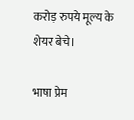करोड़ रुपये मूल्य के शेयर बेचे।

भाषा प्रेम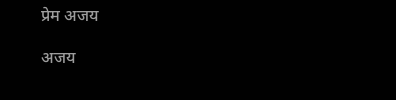प्रेम अजय

अजय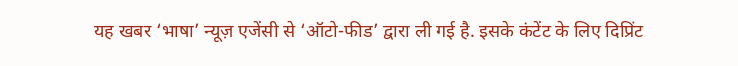यह खबर ‘भाषा’ न्यूज़ एजेंसी से ‘ऑटो-फीड’ द्वारा ली गई है. इसके कंटेंट के लिए दिप्रिंट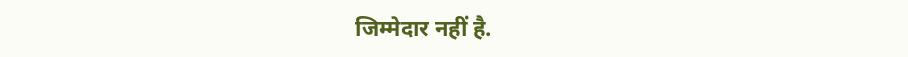जिम्मेदार नहीं है.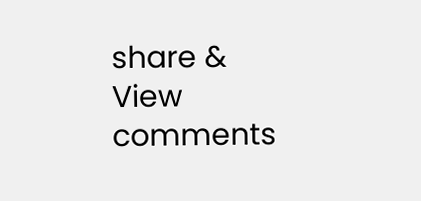share & View comments